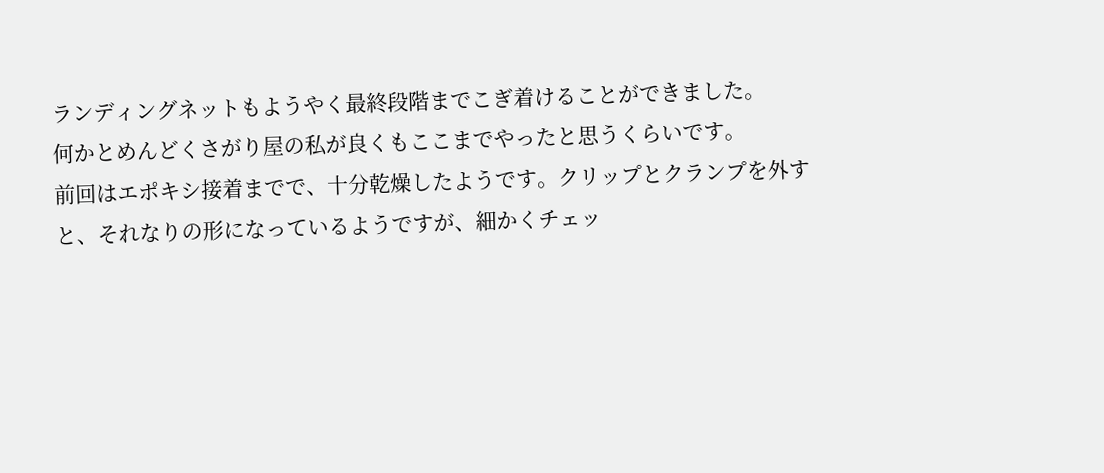ランディングネットもようやく最終段階までこぎ着けることができました。
何かとめんどくさがり屋の私が良くもここまでやったと思うくらいです。
前回はエポキシ接着までで、十分乾燥したようです。クリップとクランプを外すと、それなりの形になっているようですが、細かくチェッ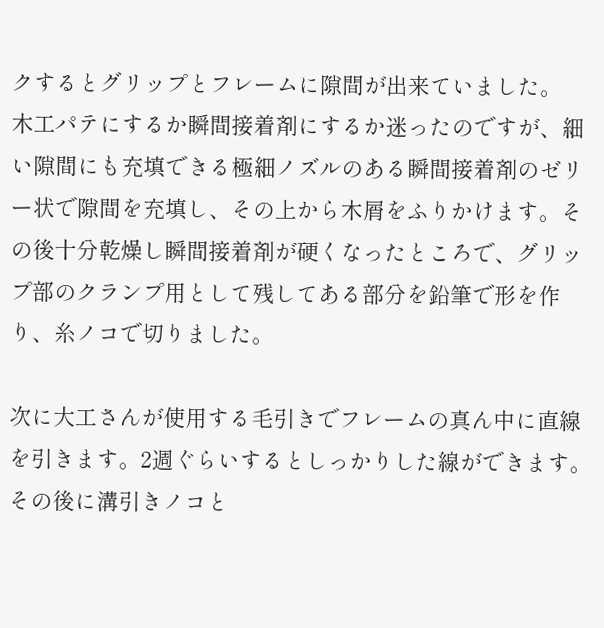クするとグリップとフレームに隙間が出来ていました。
木工パテにするか瞬間接着剤にするか迷ったのですが、細い隙間にも充填できる極細ノズルのある瞬間接着剤のゼリー状で隙間を充填し、その上から木屑をふりかけます。その後十分乾燥し瞬間接着剤が硬くなったところで、グリップ部のクランプ用として残してある部分を鉛筆で形を作り、糸ノコで切りました。

次に大工さんが使用する毛引きでフレームの真ん中に直線を引きます。2週ぐらいするとしっかりした線ができます。その後に溝引きノコと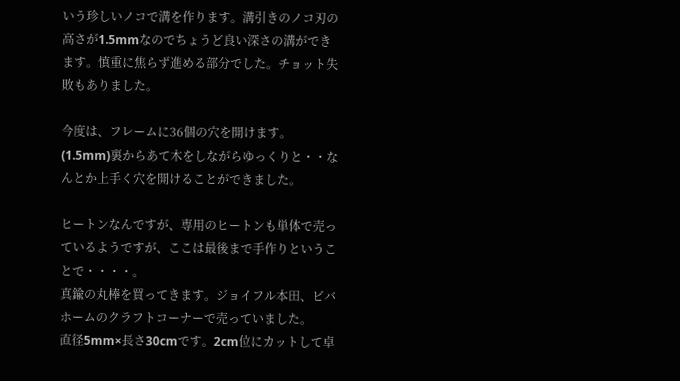いう珍しいノコで溝を作ります。溝引きのノコ刃の高さが1.5mmなのでちょうど良い深さの溝ができます。慎重に焦らず進める部分でした。チョット失敗もありました。

今度は、フレームに36個の穴を開けます。(1.5mm)裏からあて木をしながらゆっくりと・・なんとか上手く穴を開けることができました。

ヒートンなんですが、専用のヒートンも単体で売っているようですが、ここは最後まで手作りということで・・・・。
真鍮の丸棒を買ってきます。ジョイフル本田、ビバホームのクラフトコーナーで売っていました。
直径5mm×長さ30cmです。2cm位にカットして卓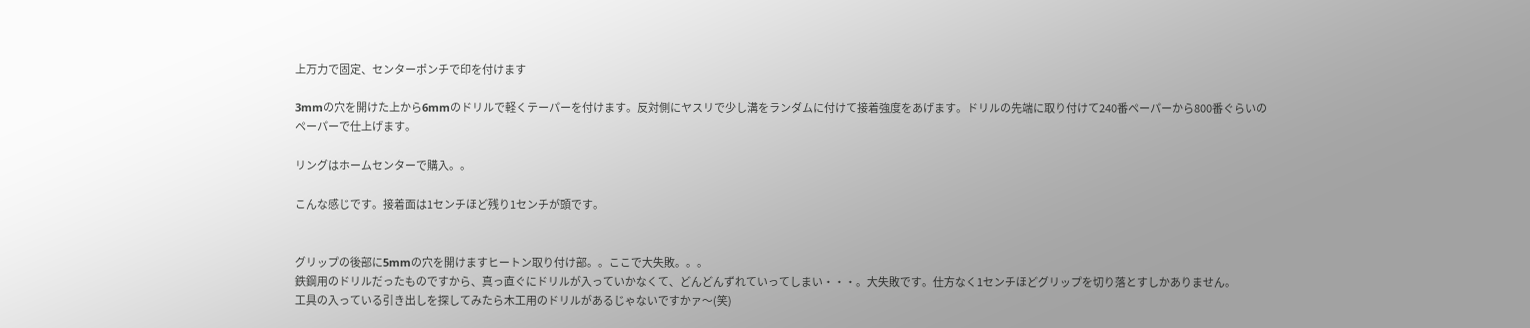上万力で固定、センターポンチで印を付けます

3mmの穴を開けた上から6mmのドリルで軽くテーパーを付けます。反対側にヤスリで少し溝をランダムに付けて接着強度をあげます。ドリルの先端に取り付けて240番ペーパーから800番ぐらいのペーパーで仕上げます。

リングはホームセンターで購入。。

こんな感じです。接着面は1センチほど残り1センチが頭です。


グリップの後部に5mmの穴を開けますヒートン取り付け部。。ここで大失敗。。。
鉄鋼用のドリルだったものですから、真っ直ぐにドリルが入っていかなくて、どんどんずれていってしまい・・・。大失敗です。仕方なく1センチほどグリップを切り落とすしかありません。
工具の入っている引き出しを探してみたら木工用のドリルがあるじゃないですかァ〜(笑)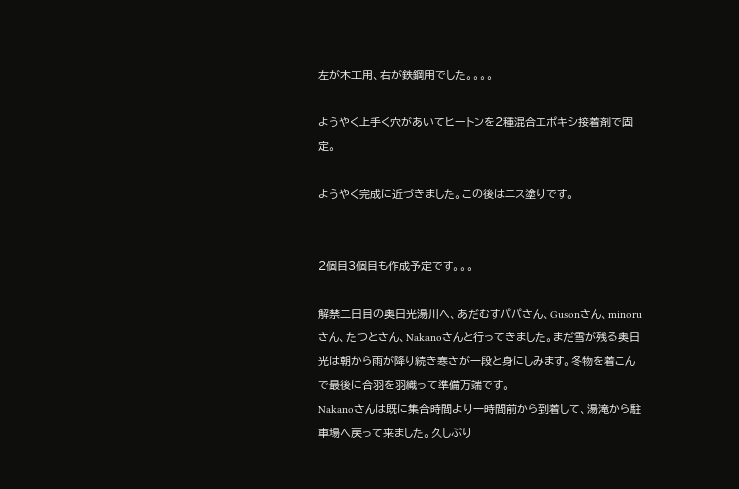左が木工用、右が鉄鋼用でした。。。。

ようやく上手く穴があいてヒートンを2種混合エポキシ接着剤で固定。

ようやく完成に近づきました。この後はニス塗りです。


2個目3個目も作成予定です。。。

解禁二日目の奥日光湯川へ、あだむすパパさん、Gusonさん、minoruさん、たつとさん、Nakanoさんと行ってきました。まだ雪が残る奥日光は朝から雨が降り続き寒さが一段と身にしみます。冬物を着こんで最後に合羽を羽織って準備万端です。
Nakanoさんは既に集合時間より一時間前から到着して、湯滝から駐車場へ戻って来ました。久しぶり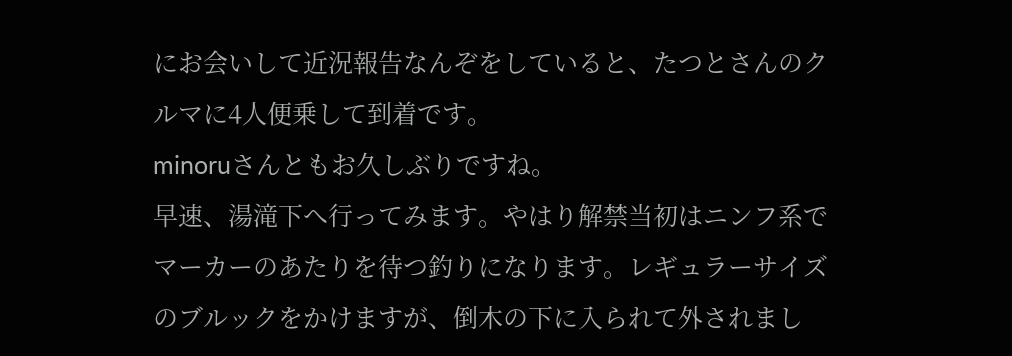にお会いして近況報告なんぞをしていると、たつとさんのクルマに4人便乗して到着です。
minoruさんともお久しぶりですね。
早速、湯滝下へ行ってみます。やはり解禁当初はニンフ系でマーカーのあたりを待つ釣りになります。レギュラーサイズのブルックをかけますが、倒木の下に入られて外されまし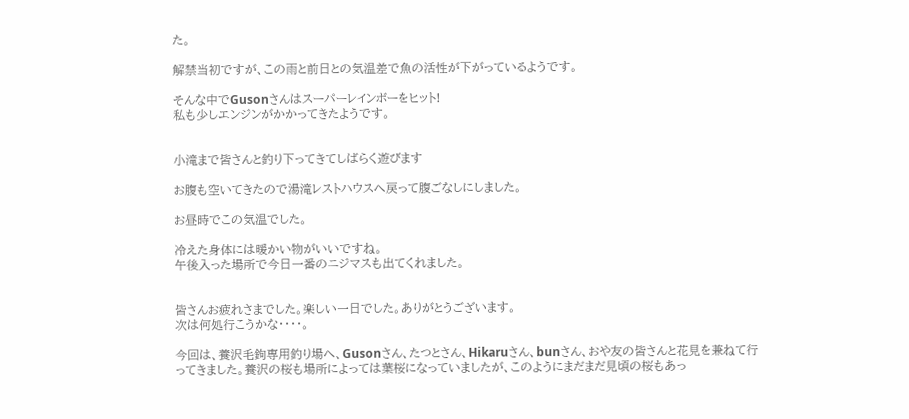た。

解禁当初ですが、この雨と前日との気温差で魚の活性が下がっているようです。

そんな中でGusonさんはスーパーレインボーをヒット!
私も少しエンジンがかかってきたようです。


小滝まで皆さんと釣り下ってきてしばらく遊びます

お腹も空いてきたので湯滝レストハウスへ戻って腹ごなしにしました。

お昼時でこの気温でした。

冷えた身体には暖かい物がいいですね。
午後入った場所で今日一番のニジマスも出てくれました。


皆さんお疲れさまでした。楽しい一日でした。ありがとうございます。
次は何処行こうかな・・・・。

今回は、養沢毛鉤専用釣り場へ、Gusonさん、たつとさん、Hikaruさん、bunさん、おや友の皆さんと花見を兼ねて行ってきました。養沢の桜も場所によっては葉桜になっていましたが、このようにまだまだ見頃の桜もあっ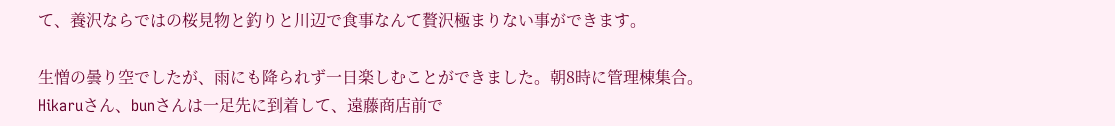て、養沢ならではの桜見物と釣りと川辺で食事なんて贅沢極まりない事ができます。

生憎の曇り空でしたが、雨にも降られず一日楽しむことができました。朝8時に管理棟集合。
Hikaruさん、bunさんは一足先に到着して、遠藤商店前で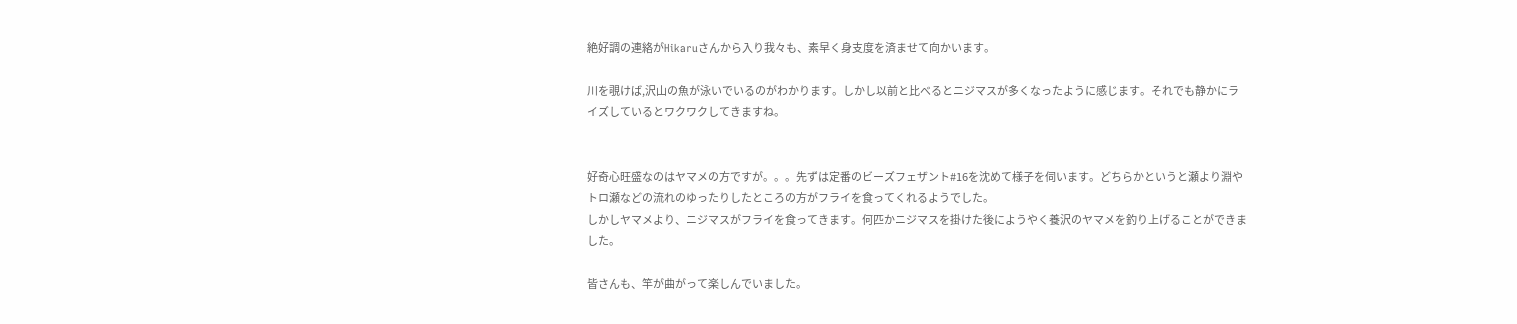絶好調の連絡がHikaruさんから入り我々も、素早く身支度を済ませて向かいます。

川を覗けば,沢山の魚が泳いでいるのがわかります。しかし以前と比べるとニジマスが多くなったように感じます。それでも静かにライズしているとワクワクしてきますね。


好奇心旺盛なのはヤマメの方ですが。。。先ずは定番のビーズフェザント#16を沈めて様子を伺います。どちらかというと瀬より淵やトロ瀬などの流れのゆったりしたところの方がフライを食ってくれるようでした。
しかしヤマメより、ニジマスがフライを食ってきます。何匹かニジマスを掛けた後にようやく養沢のヤマメを釣り上げることができました。

皆さんも、竿が曲がって楽しんでいました。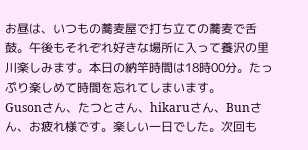お昼は、いつもの蕎麦屋で打ち立ての蕎麦で舌鼓。午後もそれぞれ好きな場所に入って養沢の里川楽しみます。本日の納竿時間は18時00分。たっぷり楽しめて時間を忘れてしまいます。
Gusonさん、たつとさん、hikaruさん、Bunさん、お疲れ様です。楽しい一日でした。次回も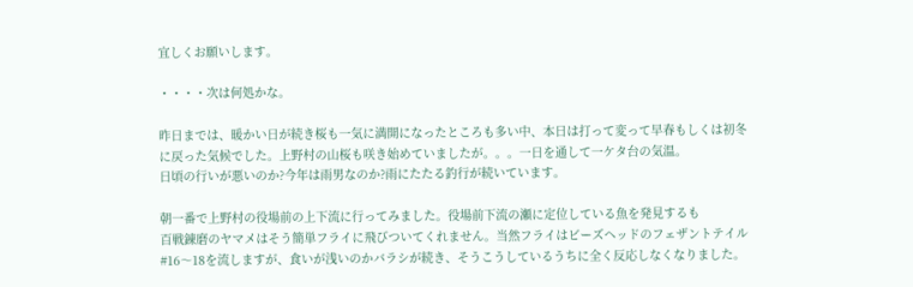宜しくお願いします。

・・・・次は何処かな。

昨日までは、暖かい日が続き桜も一気に満開になったところも多い中、本日は打って変って早春もしくは初冬に戻った気候でした。上野村の山桜も咲き始めていましたが。。。一日を通して一ケタ台の気温。
日頃の行いが悪いのか?今年は雨男なのか?雨にたたる釣行が続いています。

朝一番で上野村の役場前の上下流に行ってみました。役場前下流の瀬に定位している魚を発見するも
百戦錬磨のヤマメはそう簡単フライに飛びついてくれません。当然フライはビーズヘッドのフェザントテイル
#16〜18を流しますが、食いが浅いのかバラシが続き、そうこうしているうちに全く反応しなくなりました。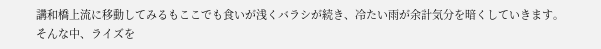講和橋上流に移動してみるもここでも食いが浅くバラシが続き、冷たい雨が余計気分を暗くしていきます。
そんな中、ライズを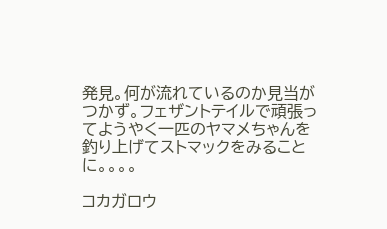発見。何が流れているのか見当がつかず。フェザントテイルで頑張ってようやく一匹のヤマメちゃんを釣り上げてストマックをみることに。。。。

コカガロウ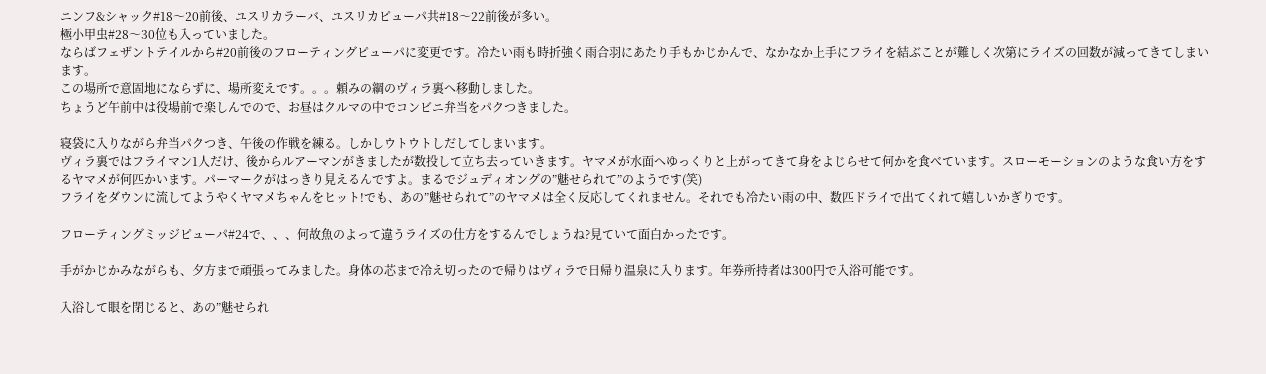ニンフ&シャック#18〜20前後、ユスリカラーバ、ユスリカピューパ共#18〜22前後が多い。
極小甲虫#28〜30位も入っていました。
ならばフェザントテイルから#20前後のフローティングピューパに変更です。冷たい雨も時折強く雨合羽にあたり手もかじかんで、なかなか上手にフライを結ぶことが難しく次第にライズの回数が減ってきてしまいます。
この場所で意固地にならずに、場所変えです。。。頼みの綱のヴィラ裏へ移動しました。
ちょうど午前中は役場前で楽しんでので、お昼はクルマの中でコンビニ弁当をパクつきました。

寝袋に入りながら弁当パクつき、午後の作戦を練る。しかしウトウトしだしてしまいます。
ヴィラ裏ではフライマン1人だけ、後からルアーマンがきましたが数投して立ち去っていきます。ヤマメが水面へゆっくりと上がってきて身をよじらせて何かを食べています。スローモーションのような食い方をするヤマメが何匹かいます。パーマークがはっきり見えるんですよ。まるでジュディオングの”魅せられて”のようです(笑)
フライをダウンに流してようやくヤマメちゃんをヒット!でも、あの”魅せられて”のヤマメは全く反応してくれません。それでも冷たい雨の中、数匹ドライで出てくれて嬉しいかぎりです。

フローティングミッジピューパ#24で、、、何故魚のよって違うライズの仕方をするんでしょうね?見ていて面白かったです。

手がかじかみながらも、夕方まで頑張ってみました。身体の芯まで冷え切ったので帰りはヴィラで日帰り温泉に入ります。年券所持者は300円で入浴可能です。

入浴して眼を閉じると、あの”魅せられ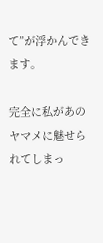て”が浮かんできます。

完全に私があのヤマメに魅せられてしまっ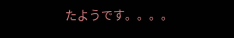たようです。。。。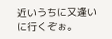近いうちに又逢いに行くぞぉ。